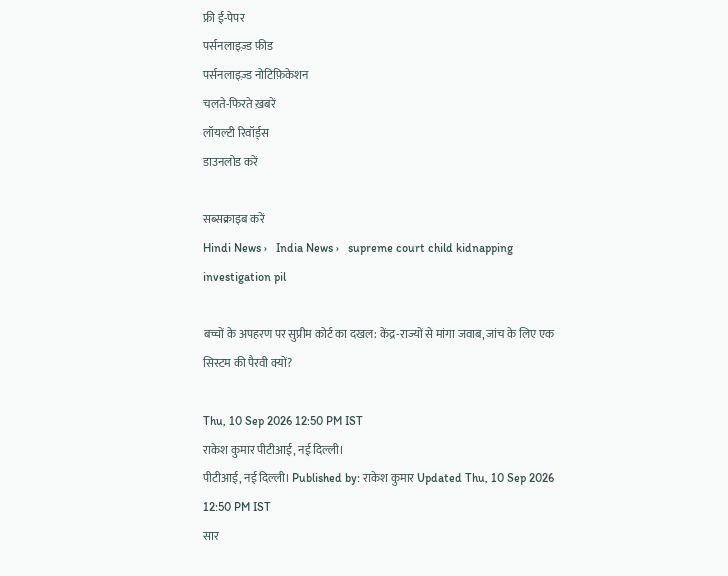फ्री ई-पेपर
पर्सनलाइज़्ड फ़ीड
पर्सनलाइज़्ड नोटिफ़िकेशन
चलते-फिरते ख़बरें
लॉयल्टी रिवॉर्ड्स
डाउनलोड करें

सब्सक्राइब करें
Hindi News ›   India News ›   supreme court child kidnapping investigation pil

बच्चों के अपहरण पर सुप्रीम कोर्ट का दखल: केंद्र-राज्यों से मांगा जवाब, जांच के लिए एक सिस्टम की पैरवी क्यों?

Thu, 10 Sep 2026 12:50 PM IST
राकेश कुमार पीटीआई, नई दिल्ली।
पीटीआई, नई दिल्ली। Published by: राकेश कुमार Updated Thu, 10 Sep 2026 12:50 PM IST
सार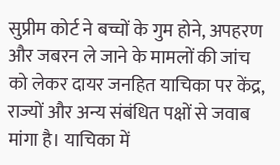सुप्रीम कोर्ट ने बच्चों के गुम होने, अपहरण और जबरन ले जाने के मामलों की जांच को लेकर दायर जनहित याचिका पर केंद्र, राज्यों और अन्य संबंधित पक्षों से जवाब मांगा है। याचिका में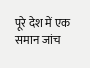पूरे देश में एक समान जांच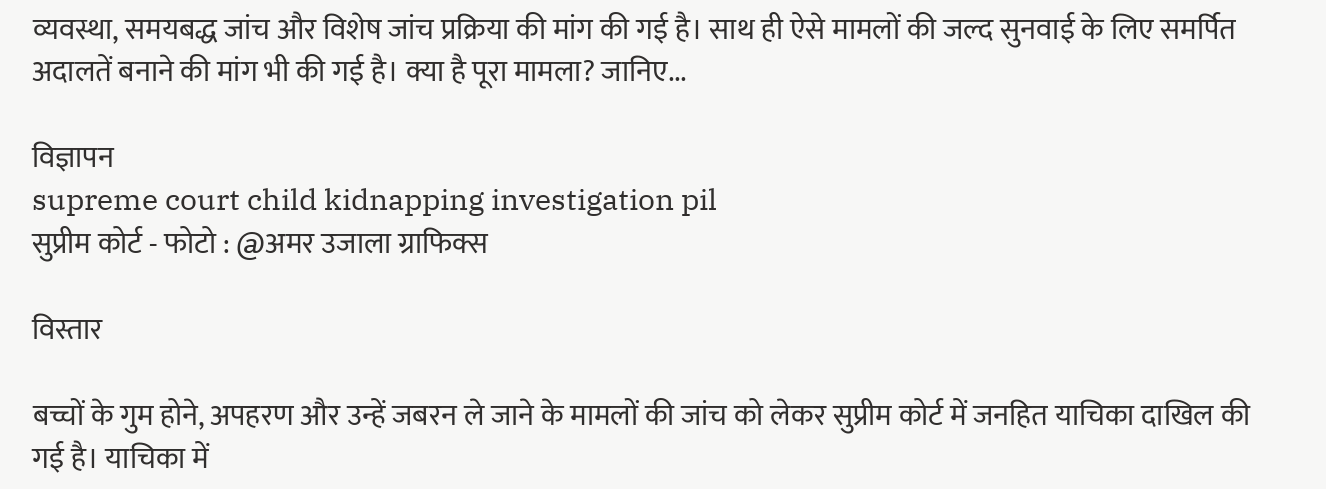व्यवस्था, समयबद्ध जांच और विशेष जांच प्रक्रिया की मांग की गई है। साथ ही ऐसे मामलों की जल्द सुनवाई के लिए समर्पित अदालतें बनाने की मांग भी की गई है। क्या है पूरा मामला? जानिए...

विज्ञापन
supreme court child kidnapping investigation pil
सुप्रीम कोर्ट - फोटो : @अमर उजाला ग्राफिक्स

विस्तार

बच्चों के गुम होने, अपहरण और उन्हें जबरन ले जाने के मामलों की जांच को लेकर सुप्रीम कोर्ट में जनहित याचिका दाखिल की गई है। याचिका में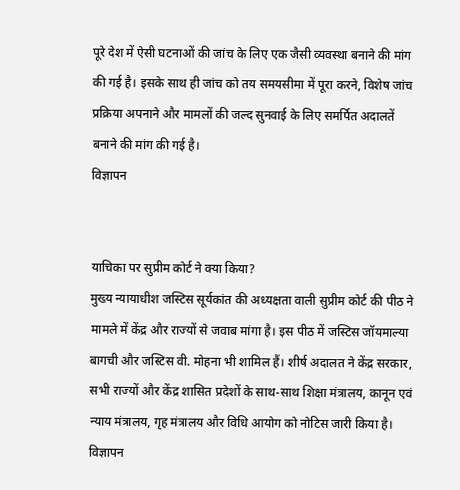पूरे देश में ऐसी घटनाओं की जांच के लिए एक जैसी व्यवस्था बनाने की मांग की गई है। इसके साथ ही जांच को तय समयसीमा में पूरा करने, विशेष जांच प्रक्रिया अपनाने और मामलों की जल्द सुनवाई के लिए समर्पित अदालतें बनाने की मांग की गई है।
विज्ञापन


याचिका पर सुप्रीम कोर्ट ने क्या किया?
मुख्य न्यायाधीश जस्टिस सूर्यकांत की अध्यक्षता वाली सुप्रीम कोर्ट की पीठ ने मामले में केंद्र और राज्यों से जवाब मांगा है। इस पीठ में जस्टिस जॉयमाल्या बागची और जस्टिस वी. मोहना भी शामिल हैं। शीर्ष अदालत ने केंद्र सरकार, सभी राज्यों और केंद्र शासित प्रदेशों के साथ-साथ शिक्षा मंत्रालय, कानून एवं न्याय मंत्रालय, गृह मंत्रालय और विधि आयोग को नोटिस जारी किया है।
विज्ञापन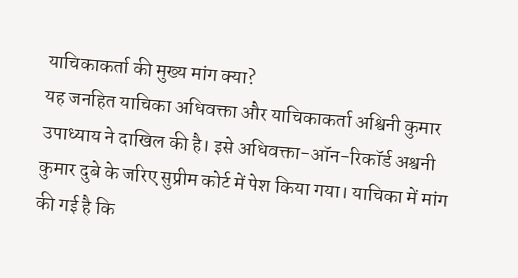याचिकाकर्ता की मुख्य मांग क्या?
यह जनहित याचिका अधिवक्ता और याचिकाकर्ता अश्विनी कुमार उपाध्याय ने दाखिल की है। इसे अधिवक्ता-ऑन-रिकॉर्ड अश्वनी कुमार दुबे के जरिए सुप्रीम कोर्ट में पेश किया गया। याचिका में मांग की गई है कि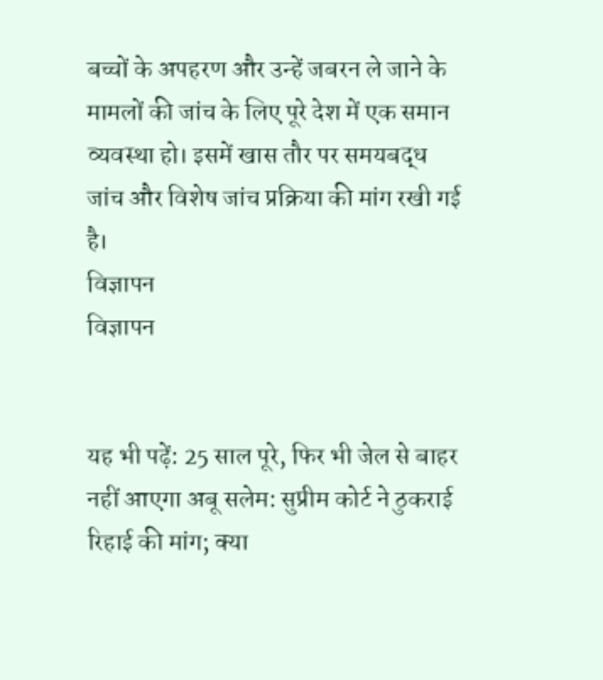बच्चों के अपहरण और उन्हें जबरन ले जाने के मामलों की जांच के लिए पूरे देश में एक समान व्यवस्था हो। इसमें खास तौर पर समयबद्ध जांच और विशेष जांच प्रक्रिया की मांग रखी गई है।
विज्ञापन
विज्ञापन


यह भी पढ़ें: 25 साल पूरे, फिर भी जेल से बाहर नहीं आएगा अबू सलेम: सुप्रीम कोर्ट ने ठुकराई रिहाई की मांग; क्या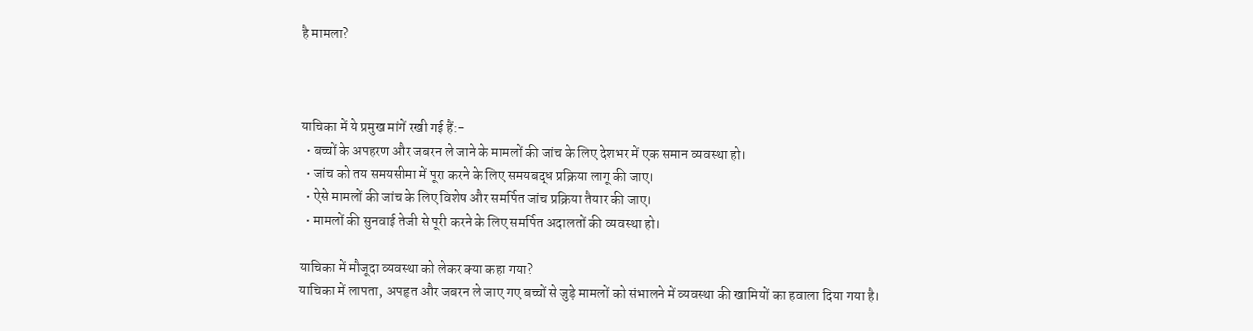है मामला?



याचिका में ये प्रमुख मांगें रखी गई हैं:-
  • बच्चों के अपहरण और जबरन ले जाने के मामलों की जांच के लिए देशभर में एक समान व्यवस्था हो।
  • जांच को तय समयसीमा में पूरा करने के लिए समयबद्ध प्रक्रिया लागू की जाए।
  • ऐसे मामलों की जांच के लिए विशेष और समर्पित जांच प्रक्रिया तैयार की जाए।
  • मामलों की सुनवाई तेजी से पूरी करने के लिए समर्पित अदालतों की व्यवस्था हो।

याचिका में मौजूदा व्यवस्था को लेकर क्या कहा गया?
याचिका में लापता, अपहृत और जबरन ले जाए गए बच्चों से जुड़े मामलों को संभालने में व्यवस्था की खामियों का हवाला दिया गया है।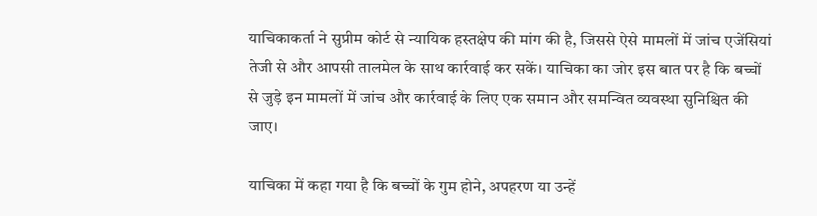याचिकाकर्ता ने सुप्रीम कोर्ट से न्यायिक हस्तक्षेप की मांग की है, जिससे ऐसे मामलों में जांच एजेंसियां तेजी से और आपसी तालमेल के साथ कार्रवाई कर सकें। याचिका का जोर इस बात पर है कि बच्चों से जुड़े इन मामलों में जांच और कार्रवाई के लिए एक समान और समन्वित व्यवस्था सुनिश्चित की जाए।

याचिका में कहा गया है कि बच्चों के गुम होने, अपहरण या उन्हें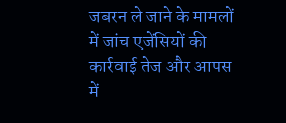जबरन ले जाने के मामलों में जांच एजेंसियों की कार्रवाई तेज और आपस में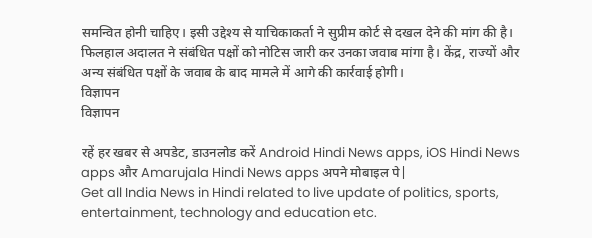समन्वित होनी चाहिए। इसी उद्देश्य से याचिकाकर्ता ने सुप्रीम कोर्ट से दखल देने की मांग की है। फिलहाल अदालत ने संबंधित पक्षों को नोटिस जारी कर उनका जवाब मांगा है। केंद्र, राज्यों और अन्य संबंधित पक्षों के जवाब के बाद मामले में आगे की कार्रवाई होगी।
विज्ञापन
विज्ञापन

रहें हर खबर से अपडेट, डाउनलोड करें Android Hindi News apps, iOS Hindi News apps और Amarujala Hindi News apps अपने मोबाइल पे|
Get all India News in Hindi related to live update of politics, sports, entertainment, technology and education etc.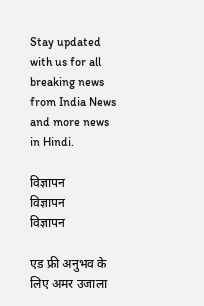Stay updated with us for all breaking news from India News and more news in Hindi.

विज्ञापन
विज्ञापन
विज्ञापन

एड फ्री अनुभव के लिए अमर उजाला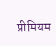प्रीमियम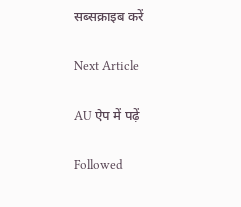सब्सक्राइब करें

Next Article

AU ऐप में पढ़ें

Followed